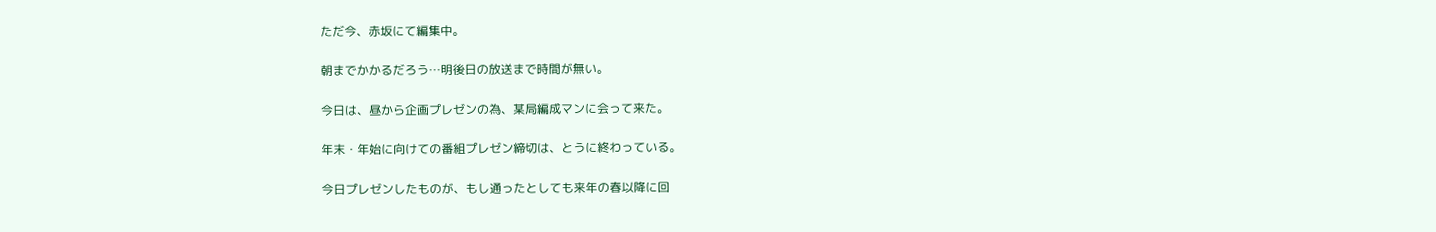ただ今、赤坂にて編集中。

朝までかかるだろう…明後日の放送まで時間が無い。

今日は、昼から企画プレゼンの為、某局編成マンに会って来た。

年末・年始に向けての番組プレゼン締切は、とうに終わっている。

今日プレゼンしたものが、もし通ったとしても来年の春以降に回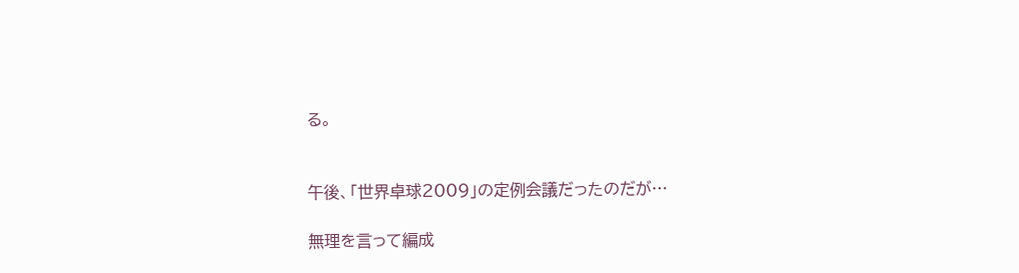る。


午後、「世界卓球2009」の定例会議だったのだが…

無理を言って編成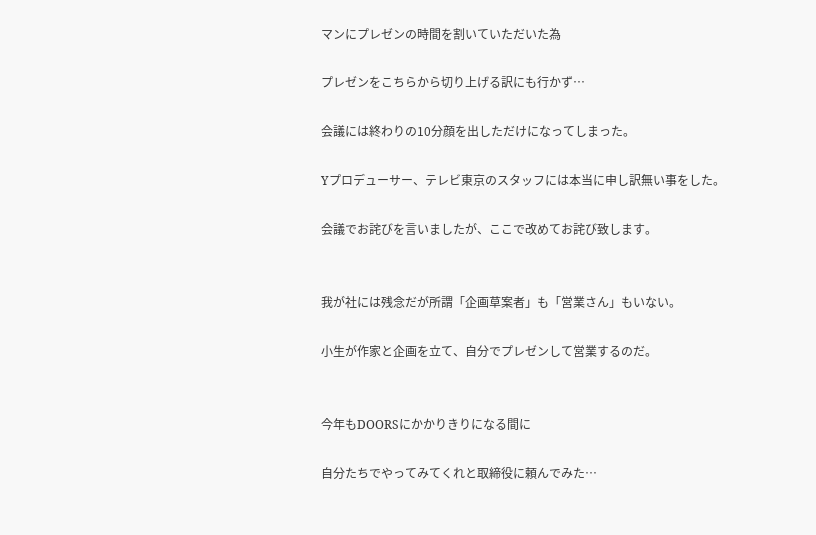マンにプレゼンの時間を割いていただいた為

プレゼンをこちらから切り上げる訳にも行かず…

会議には終わりの10分顔を出しただけになってしまった。

Yプロデューサー、テレビ東京のスタッフには本当に申し訳無い事をした。

会議でお詫びを言いましたが、ここで改めてお詫び致します。


我が社には残念だが所謂「企画草案者」も「営業さん」もいない。

小生が作家と企画を立て、自分でプレゼンして営業するのだ。


今年もDOORSにかかりきりになる間に

自分たちでやってみてくれと取締役に頼んでみた…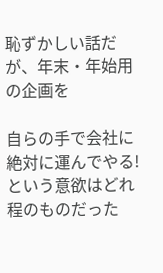恥ずかしい話だが、年末・年始用の企画を

自らの手で会社に絶対に運んでやる!という意欲はどれ程のものだった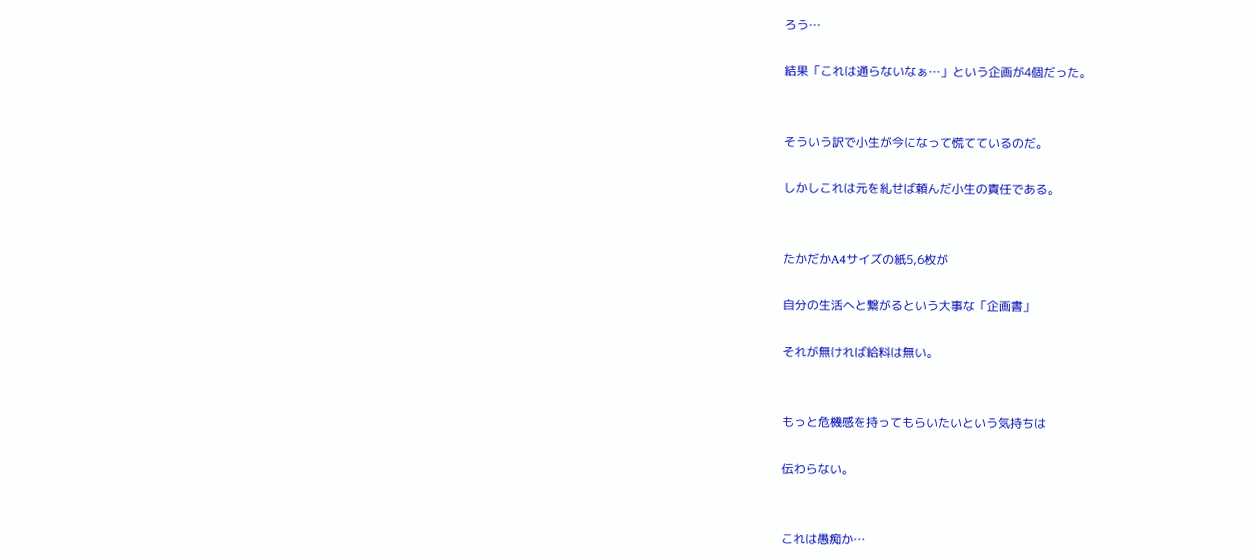ろう…

結果「これは通らないなぁ…」という企画が4個だった。


そういう訳で小生が今になって慌てているのだ。

しかしこれは元を糺せば頼んだ小生の責任である。


たかだかA4サイズの紙5,6枚が

自分の生活へと繋がるという大事な「企画書」

それが無ければ給料は無い。


もっと危機感を持ってもらいたいという気持ちは

伝わらない。


これは愚痴か…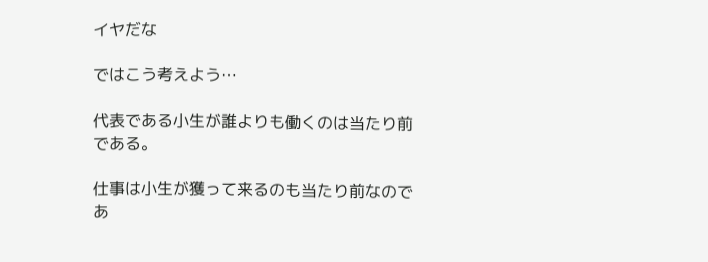イヤだな

ではこう考えよう…

代表である小生が誰よりも働くのは当たり前である。

仕事は小生が獲って来るのも当たり前なのであ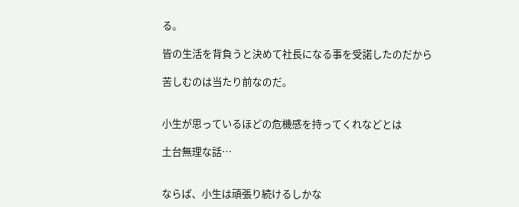る。

皆の生活を背負うと決めて社長になる事を受諾したのだから

苦しむのは当たり前なのだ。


小生が思っているほどの危機感を持ってくれなどとは

土台無理な話…


ならば、小生は頑張り続けるしかな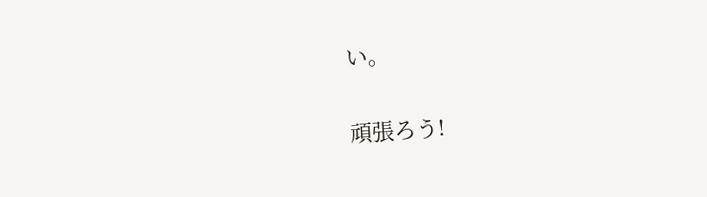い。

頑張ろう!